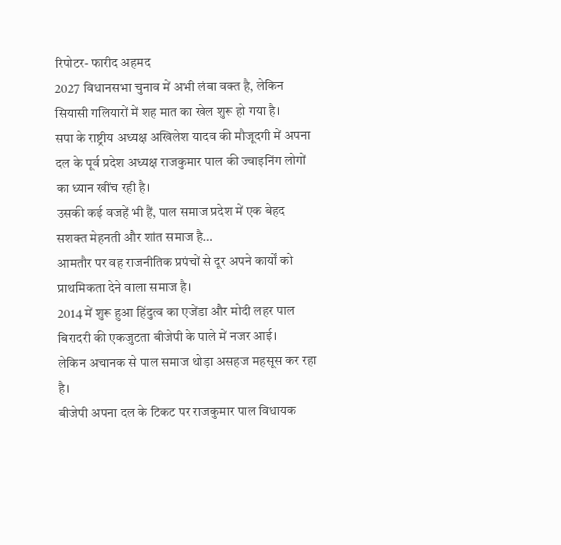रिपोटर- फारीद अहमद
2027 विधानसभा चुनाव में अभी लंबा वक्त है, लेकिन सियासी गलियारों में शह मात का खेल शुरू हो गया है।
सपा के राष्ट्रीय अध्यक्ष अखिलेश यादव की मौजूदगी में अपना दल के पूर्व प्रदेश अध्यक्ष राजकुमार पाल की ज्वाइनिंग लोगों का ध्यान खींच रही है।
उसकी कई वजहें भी हैं, पाल समाज प्रदेश में एक बेहद सशक्त मेहनती और शांत समाज है…
आमतौर पर वह राजनीतिक प्रपंचों से दूर अपने कार्यों को प्राथमिकता देने वाला समाज है।
2014 में शुरू हुआ हिंदुत्व का एजेंडा और मोदी लहर पाल बिरादरी की एकजुटता बीजेपी के पाले में नजर आई।
लेकिन अचानक से पाल समाज थोड़ा असहज महसूस कर रहा है।
बीजेपी अपना दल के टिकट पर राजकुमार पाल विधायक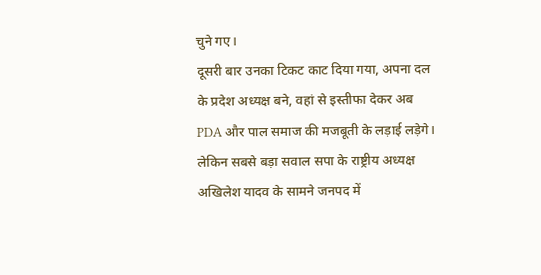चुने गए।
दूसरी बार उनका टिकट काट दिया गया, अपना दल के प्रदेश अध्यक्ष बने, वहां से इस्तीफा देकर अब PDA और पाल समाज की मजबूती के लड़ाई लड़ेगे।
लेकिन सबसे बड़ा सवाल सपा के राष्ट्रीय अध्यक्ष अखिलेश यादव के सामने जनपद में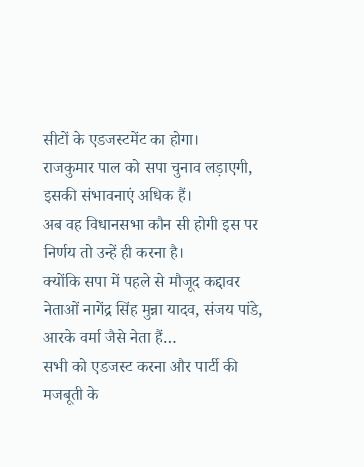सीटों के एडजस्टमेंट का होगा।
राजकुमार पाल को सपा चुनाव लड़ाएगी, इसकी संभावनाएं अधिक हैं।
अब वह विधानसभा कौन सी होगी इस पर निर्णय तो उन्हें ही करना है।
क्योंकि सपा में पहले से मौजूद कद्दावर नेताओं नागेंद्र सिंह मुन्ना यादव, संजय पांडे, आरके वर्मा जैसे नेता हैं…
सभी को एडजस्ट करना और पार्टी की मजबूती के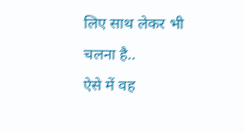लिए साथ लेकर भी चलना है..
ऐसे में वह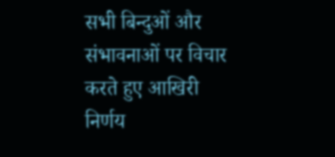सभी बिन्दुओं और संभावनाओं पर विचार करते हुए आखिरी निर्णय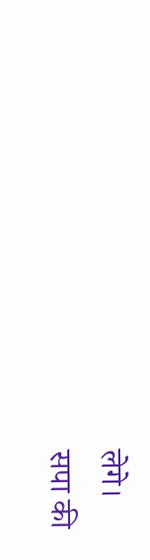लेगे।
सपा की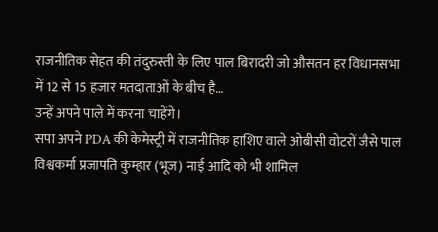राजनीतिक सेहत की तंदुरुस्ती के लिए पाल बिरादरी जो औसतन हर विधानसभा में 12 से 15 हजार मतदाताओं के बीच है…
उन्हें अपने पाले में करना चाहेंगे।
सपा अपने PDA की केमेस्ट्री में राजनीतिक हाशिए वाले ओबीसी वोटरों जैसे पाल विश्वकर्मा प्रजापति कुम्हार (भूज) नाई आदि को भी शामिल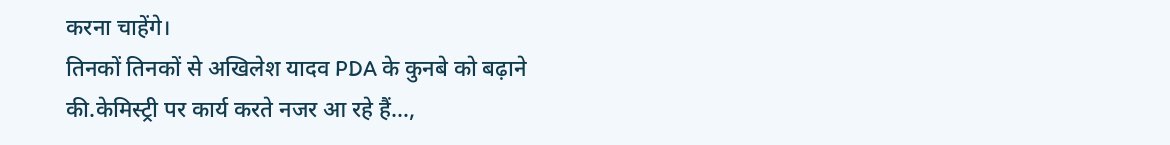करना चाहेंगे।
तिनकों तिनकों से अखिलेश यादव PDA के कुनबे को बढ़ाने
की.केमिस्ट्री पर कार्य करते नजर आ रहे हैं…,